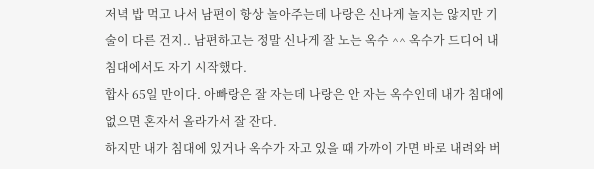저녁 밥 먹고 나서 남편이 항상 놀아주는데 나랑은 신나게 놀지는 않지만 기술이 다른 건지.. 남편하고는 정말 신나게 잘 노는 옥수 ^^ 옥수가 드디어 내 침대에서도 자기 시작했다.
합사 65일 만이다. 아빠랑은 잘 자는데 나랑은 안 자는 옥수인데 내가 침대에 없으면 혼자서 올라가서 잘 잔다.
하지만 내가 침대에 있거나 옥수가 자고 있을 때 가까이 가면 바로 내려와 버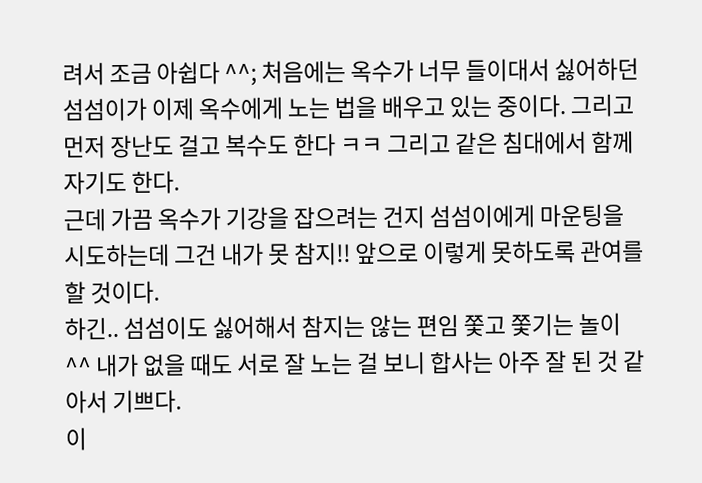려서 조금 아쉽다 ^^; 처음에는 옥수가 너무 들이대서 싫어하던 섬섬이가 이제 옥수에게 노는 법을 배우고 있는 중이다. 그리고 먼저 장난도 걸고 복수도 한다 ㅋㅋ 그리고 같은 침대에서 함께 자기도 한다.
근데 가끔 옥수가 기강을 잡으려는 건지 섬섬이에게 마운팅을 시도하는데 그건 내가 못 참지!! 앞으로 이렇게 못하도록 관여를 할 것이다.
하긴.. 섬섬이도 싫어해서 참지는 않는 편임 쫓고 쫓기는 놀이 ^^ 내가 없을 때도 서로 잘 노는 걸 보니 합사는 아주 잘 된 것 같아서 기쁘다.
이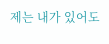제는 내가 있어도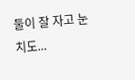둘이 잘 자고 눈치도...